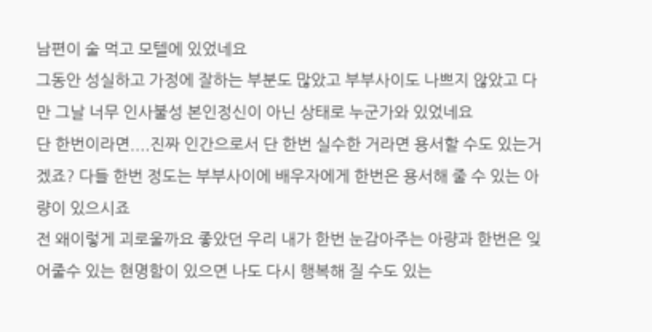남편이 술 먹고 모텔에 있었네요
그동안 성실하고 가정에 잘하는 부분도 많았고 부부사이도 나쁘지 않았고 다만 그날 너무 인사불성 본인정신이 아닌 상태로 누군가와 있었네요
단 한번이라면....진짜 인간으로서 단 한번 실수한 거라면 용서할 수도 있는거겠죠? 다들 한번 정도는 부부사이에 배우자에게 한번은 용서해 줄 수 있는 아량이 있으시죠
전 왜이렇게 괴로울까요 좋았던 우리 내가 한번 눈감아주는 아량과 한번은 잊어줄수 있는 현명함이 있으면 나도 다시 행복해 질 수도 있는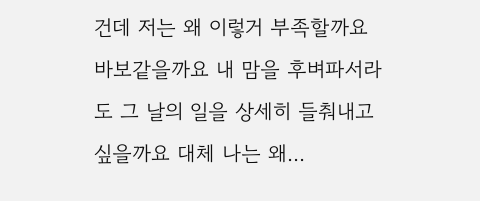건데 저는 왜 이렇거 부족할까요 바보같을까요 내 맘을 후벼파서라도 그 날의 일을 상세히 들춰내고 싶을까요 대체 나는 왜...